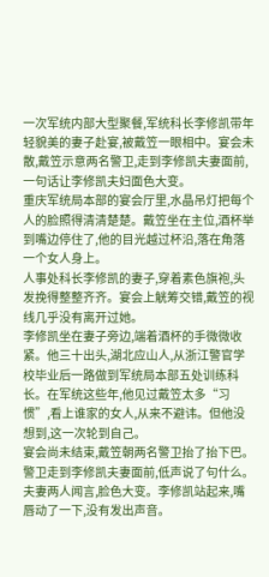一次军统内部大型聚餐,军统科长李修凯带年轻貌美的妻子赴宴,被戴笠一眼相中。宴会未散,戴笠示意两名警卫,走到李修凯夫妻面前,一句话让李修凯夫妇面色大变。
重庆军统局本部的宴会厅里,水晶吊灯把每个人的脸照得清清楚楚。戴笠坐在主位,酒杯举到嘴边停住了,他的目光越过杯沿,落在角落一个女人身上。
人事处科长李修凯的妻子,穿着素色旗袍,头发挽得整整齐齐。宴会上觥筹交错,戴笠的视线几乎没有离开过她。
李修凯坐在妻子旁边,端着酒杯的手微微收紧。他三十出头,湖北应山人,从浙江警官学校毕业后一路做到军统局本部五处训练科长。在军统这些年,他见过戴笠太多“习惯”,看上谁家的女人,从来不避讳。但他没想到,这一次轮到自己。
宴会尚未结束,戴笠朝两名警卫抬了抬下巴。警卫走到李修凯夫妻面前,低声说了句什么。夫妻两人闻言,脸色大变。李修凯站起来,嘴唇动了一下,没有发出声音。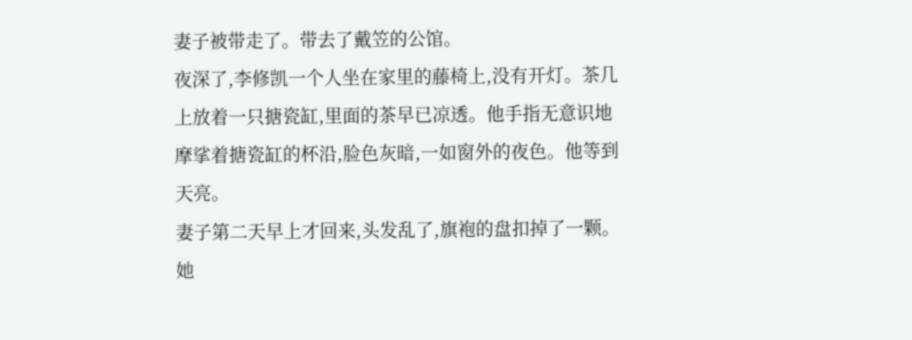妻子被带走了。带去了戴笠的公馆。
夜深了,李修凯一个人坐在家里的藤椅上,没有开灯。茶几上放着一只搪瓷缸,里面的茶早已凉透。他手指无意识地摩挲着搪瓷缸的杯沿,脸色灰暗,一如窗外的夜色。他等到天亮。
妻子第二天早上才回来,头发乱了,旗袍的盘扣掉了一颗。她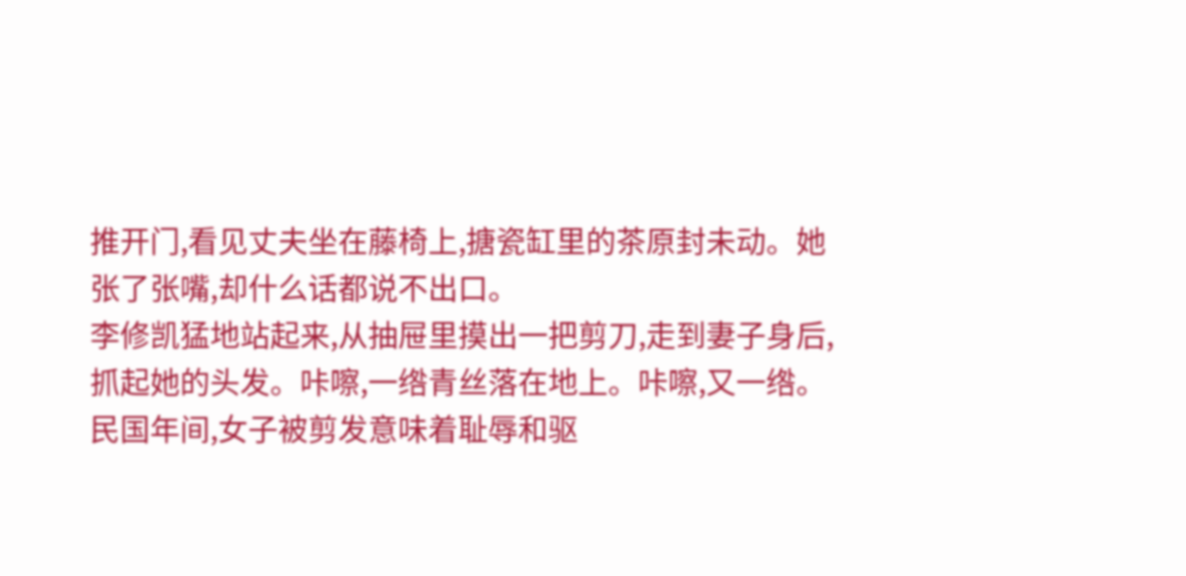推开门,看见丈夫坐在藤椅上,搪瓷缸里的茶原封未动。她张了张嘴,却什么话都说不出口。
李修凯猛地站起来,从抽屉里摸出一把剪刀,走到妻子身后,抓起她的头发。咔嚓,一绺青丝落在地上。咔嚓,又一绺。民国年间,女子被剪发意味着耻辱和驱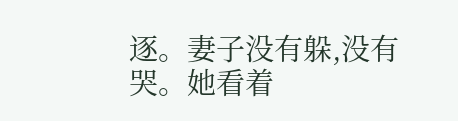逐。妻子没有躲,没有哭。她看着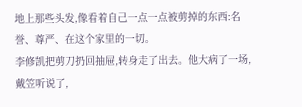地上那些头发,像看着自己一点一点被剪掉的东西:名誉、尊严、在这个家里的一切。
李修凯把剪刀扔回抽屉,转身走了出去。他大病了一场,戴笠听说了,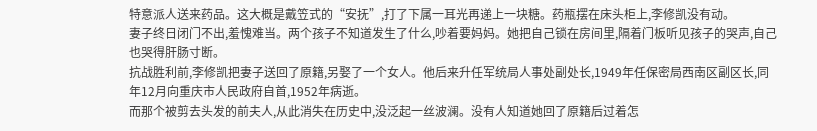特意派人送来药品。这大概是戴笠式的“安抚”,打了下属一耳光再递上一块糖。药瓶摆在床头柜上,李修凯没有动。
妻子终日闭门不出,羞愧难当。两个孩子不知道发生了什么,吵着要妈妈。她把自己锁在房间里,隔着门板听见孩子的哭声,自己也哭得肝肠寸断。
抗战胜利前,李修凯把妻子送回了原籍,另娶了一个女人。他后来升任军统局人事处副处长,1949年任保密局西南区副区长,同年12月向重庆市人民政府自首,1952年病逝。
而那个被剪去头发的前夫人,从此消失在历史中,没泛起一丝波澜。没有人知道她回了原籍后过着怎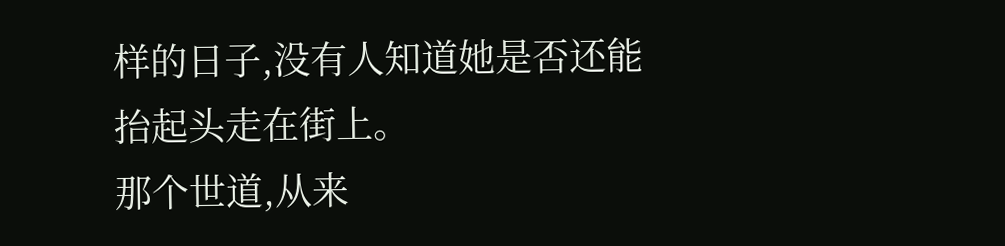样的日子,没有人知道她是否还能抬起头走在街上。
那个世道,从来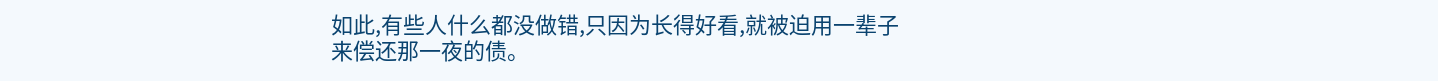如此,有些人什么都没做错,只因为长得好看,就被迫用一辈子来偿还那一夜的债。